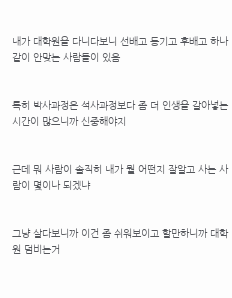내가 대학원을 다니다보니 선배고 동기고 후배고 하나같이 안맞는 사람들이 있음


특히 박사과정은 석사과정보다 좀 더 인생을 갈아넣는 시간이 많으니까 신중해야지


근데 뭐 사람이 솔직히 내가 뭘 어떤지 잘알고 사는 사람이 몇이나 되겠냐


그냥 살다보니까 이건 좀 쉬워보이고 할만하니까 대학원 덤비는거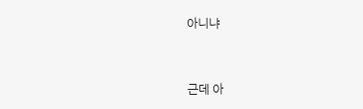아니냐


근데 아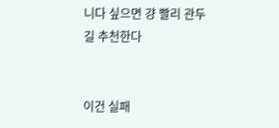니다 싶으면 걍 빨리 관두길 추천한다


이건 실패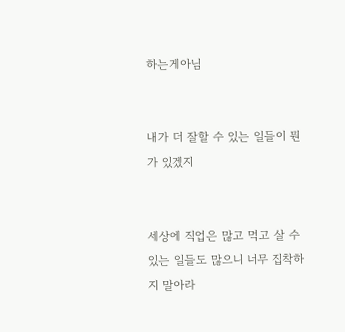하는게아님


내가 더 잘할 수 있는 일들이 뭔가 있겠지


세상에 직업은 많고 먹고 살 수 있는 일들도 많으니 너무 집착하지 말아라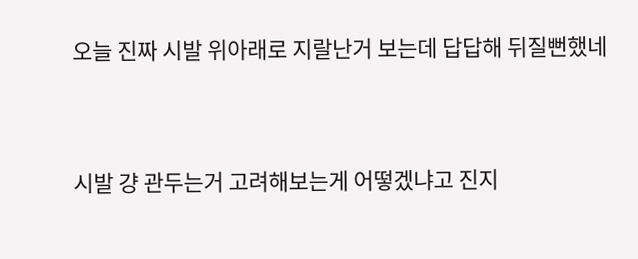오늘 진짜 시발 위아래로 지랄난거 보는데 답답해 뒤질뻔했네


시발 걍 관두는거 고려해보는게 어떻겠냐고 진지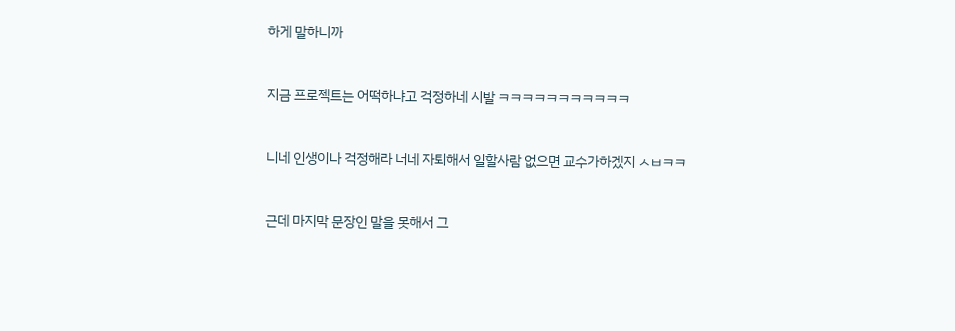하게 말하니까


지금 프로젝트는 어떡하냐고 걱정하네 시발 ㅋㅋㅋㅋㅋㅋㅋㅋㅋㅋㅋ


니네 인생이나 걱정해라 너네 자퇴해서 일할사람 없으면 교수가하겠지 ㅅㅂㅋㅋ


근데 마지막 문장인 말을 못해서 그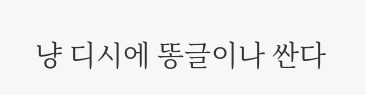냥 디시에 똥글이나 싼다